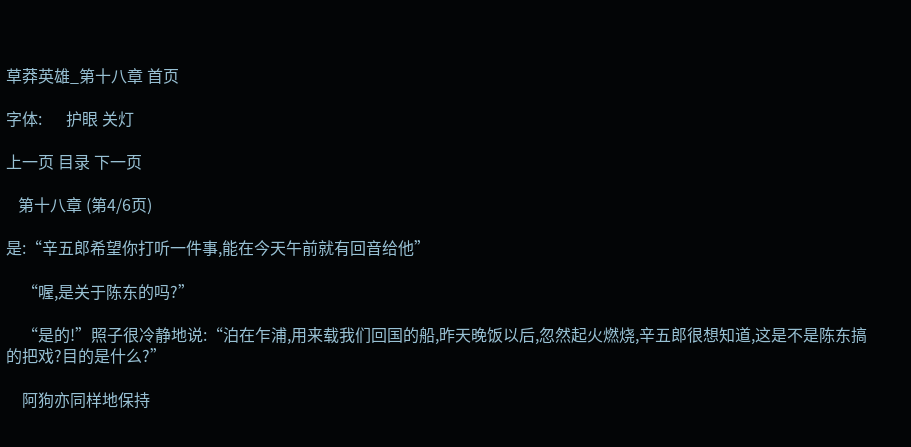草莽英雄_第十八章 首页

字体:      护眼 关灯

上一页 目录 下一页

   第十八章 (第4/6页)

是:“辛五郎希望你打听一件事,能在今天午前就有回音给他”

    “喔,是关于陈东的吗?”

    “是的!”照子很冷静地说:“泊在乍浦,用来载我们回国的船,昨天晚饭以后,忽然起火燃烧,辛五郎很想知道,这是不是陈东搞的把戏?目的是什么?”

    阿狗亦同样地保持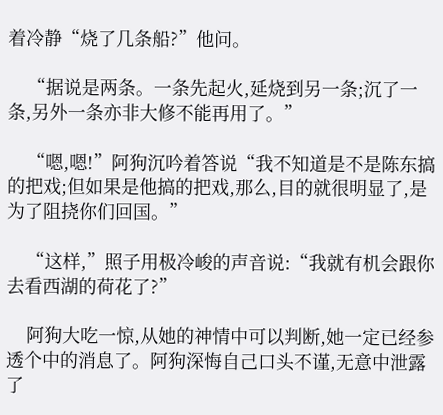着冷静“烧了几条船?”他问。

    “据说是两条。一条先起火,延烧到另一条;沉了一条,另外一条亦非大修不能再用了。”

    “嗯,嗯!”阿狗沉吟着答说“我不知道是不是陈东搞的把戏;但如果是他搞的把戏,那么,目的就很明显了,是为了阻挠你们回国。”

    “这样,”照子用极冷峻的声音说:“我就有机会跟你去看西湖的荷花了?”

    阿狗大吃一惊,从她的神情中可以判断,她一定已经参透个中的消息了。阿狗深悔自己口头不谨,无意中泄露了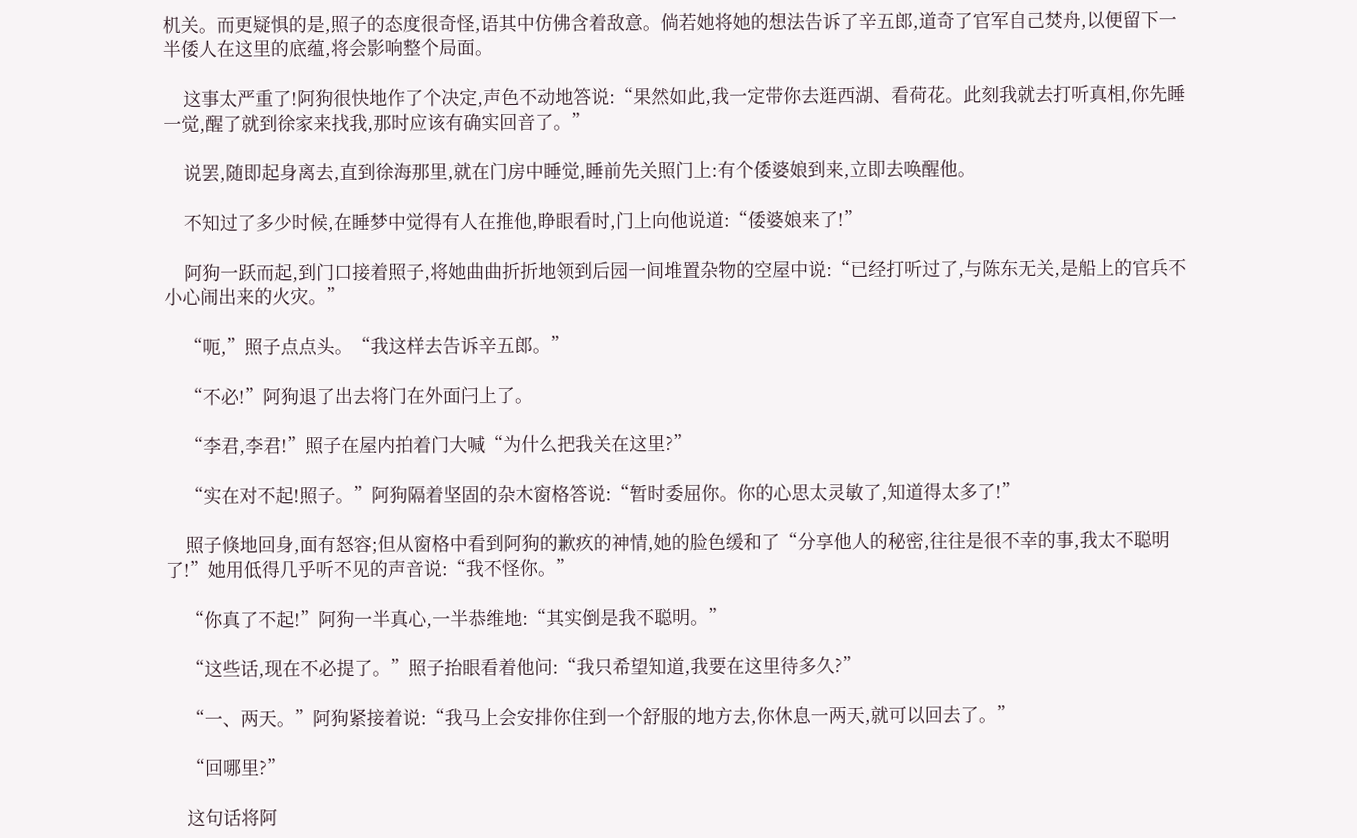机关。而更疑惧的是,照子的态度很奇怪,语其中仿佛含着敌意。倘若她将她的想法告诉了辛五郎,道奇了官军自己焚舟,以便留下一半倭人在这里的底蕴,将会影响整个局面。

    这事太严重了!阿狗很快地作了个决定,声色不动地答说:“果然如此,我一定带你去逛西湖、看荷花。此刻我就去打听真相,你先睡一觉,醒了就到徐家来找我,那时应该有确实回音了。”

    说罢,随即起身离去,直到徐海那里,就在门房中睡觉,睡前先关照门上:有个倭婆娘到来,立即去唤醒他。

    不知过了多少时候,在睡梦中觉得有人在推他,睁眼看时,门上向他说道:“倭婆娘来了!”

    阿狗一跃而起,到门口接着照子,将她曲曲折折地领到后园一间堆置杂物的空屋中说:“已经打听过了,与陈东无关,是船上的官兵不小心闹出来的火灾。”

    “呃,”照子点点头。“我这样去告诉辛五郎。”

    “不必!”阿狗退了出去将门在外面闩上了。

    “李君,李君!”照子在屋内拍着门大喊“为什么把我关在这里?”

    “实在对不起!照子。”阿狗隔着坚固的杂木窗格答说:“暂时委屈你。你的心思太灵敏了,知道得太多了!”

    照子倏地回身,面有怒容;但从窗格中看到阿狗的歉疚的神情,她的脸色缓和了“分享他人的秘密,往往是很不幸的事,我太不聪明了!”她用低得几乎听不见的声音说:“我不怪你。”

    “你真了不起!”阿狗一半真心,一半恭维地:“其实倒是我不聪明。”

    “这些话,现在不必提了。”照子抬眼看着他问:“我只希望知道,我要在这里待多久?”

    “一、两天。”阿狗紧接着说:“我马上会安排你住到一个舒服的地方去,你休息一两天,就可以回去了。”

    “回哪里?”

    这句话将阿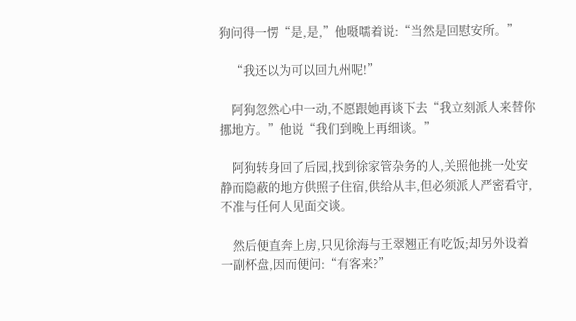狗问得一愣“是,是,”他嗫嚅着说:“当然是回慰安所。”

    “我还以为可以回九州呢!”

    阿狗忽然心中一动,不愿跟她再谈下去“我立刻派人来替你挪地方。”他说“我们到晚上再细谈。”

    阿狗转身回了后园,找到徐家管杂务的人,关照他挑一处安静而隐蔽的地方供照子住宿,供给从丰,但必须派人严密看守,不准与任何人见面交谈。

    然后便直奔上房,只见徐海与王翠翘正有吃饭;却另外设着一副杯盘,因而便问:“有客来?”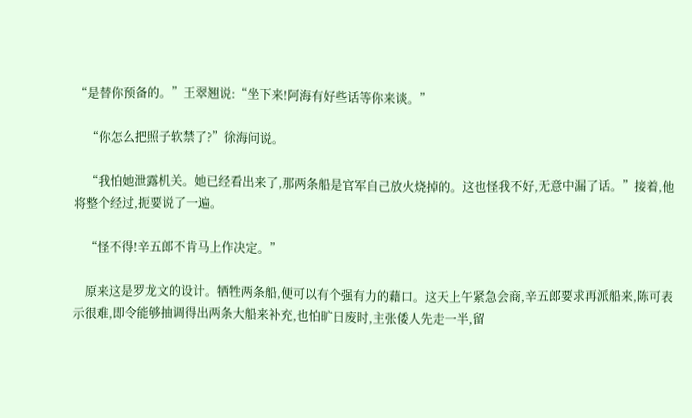“是替你预备的。”王翠翘说:“坐下来!阿海有好些话等你来谈。”

    “你怎么把照子软禁了?”徐海问说。

    “我怕她泄露机关。她已经看出来了,那两条船是官军自己放火烧掉的。这也怪我不好,无意中漏了话。”接着,他将整个经过,扼要说了一遍。

    “怪不得!辛五郎不肯马上作决定。”

    原来这是罗龙文的设计。牺牲两条船,便可以有个强有力的藉口。这天上午紧急会商,辛五郎要求再派船来,陈可表示很难,即令能够抽调得出两条大船来补充,也怕旷日废时,主张倭人先走一半,留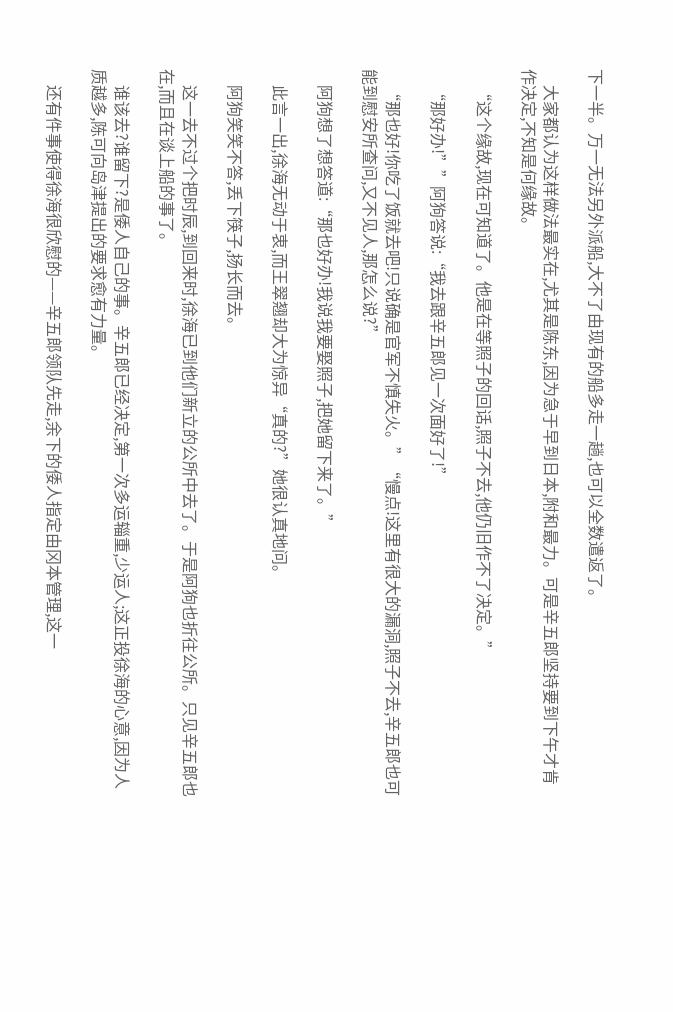下一半。万一无法另外派船,大不了由现有的船多走一趟,也可以全数遣返了。

    大家都认为这样做法最实在,尤其是陈东,因为急于早到日本,附和最力。可是辛五郎坚持要到下午才肯作决定,不知是何缘故。

    “这个缘故,现在可知道了。他是在等照子的回话,照子不去,他仍旧作不了决定。”

    “那好办!””阿狗答说:“我去跟辛五郎见一次面好了!”

    “那也好!你吃了饭就去吧!只说确是官军不慎失火。”“慢点!这里有很大的漏洞,照子不去,辛五郎也可能到慰安所查问,又不见人,那怎么说?”

    阿狗想了想答道:“那也好办!我说我要娶照子,把她留下来了。”

    此言一出,徐海无动于衷,而王翠翘却大为惊异“真的?”她很认真地问。

    阿狗笑笑不答,丢下筷子,扬长而去。

    这一去不过个把时辰,到回来时,徐海已到他们新立的公所中去了。于是阿狗也折往公所。只见辛五郎也在,而且在谈上船的事了。

    谁该去?谁留下?是倭人自己的事。辛五郎已经决定,第一次多运辎重,少运人;这正投徐海的心意,因为人质越多,陈可向岛津提出的要求愈有力量。

    还有件事使得徐海很欣慰的——辛五郎领队先走,余下的倭人指定由冈本管理,这一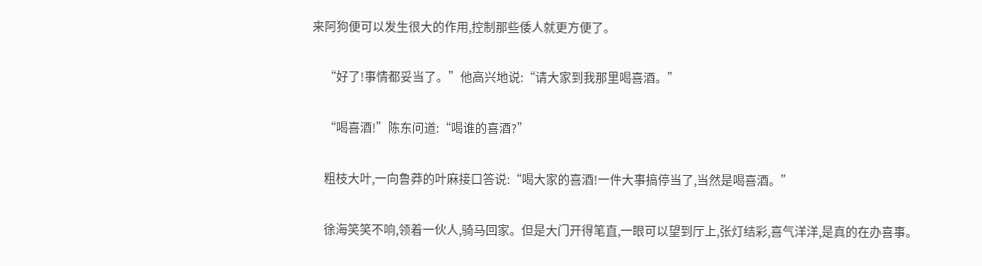来阿狗便可以发生很大的作用,控制那些倭人就更方便了。

    “好了!事情都妥当了。”他高兴地说:“请大家到我那里喝喜酒。”

    “喝喜酒!”陈东问道:“喝谁的喜酒?”

    粗枝大叶,一向鲁莽的叶麻接口答说:“喝大家的喜酒!一件大事搞停当了,当然是喝喜酒。”

    徐海笑笑不响,领着一伙人,骑马回家。但是大门开得笔直,一眼可以望到厅上,张灯结彩,喜气洋洋,是真的在办喜事。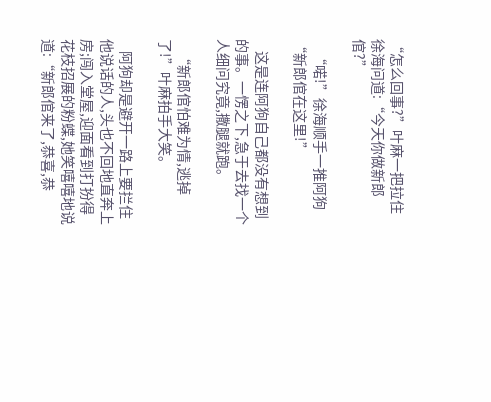“怎么回事?”叶麻一把拉住徐海问道:“今天你做新郎倌?”

    “喏!”徐海顺手一推阿狗“新郎倌在这里!”

    这是连阿狗自己都没有想到的事。一愣之下,急于去找一个人细问究竟,撒腿就跑。

    “新郎倌怕难为情,逃掉了!”叶麻拍手大笑。

    阿狗却是避开一路上要拦住他说话的人,头也不回地直奔上房;闯入堂屋,迎面看到打扮得花枝招展的粉蝶,她笑嘻嘻地说道:“新郎倌来了,恭喜,恭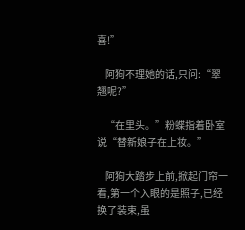喜!”

    阿狗不理她的话,只问:“翠翘呢?”

    “在里头。”粉蝶指着卧室说“替新娘子在上妆。”

    阿狗大踏步上前,掀起门帘一看,第一个入眼的是照子,已经换了装束,虽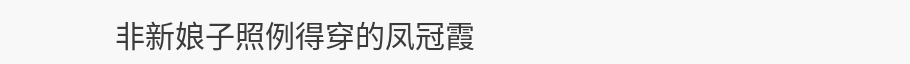非新娘子照例得穿的凤冠霞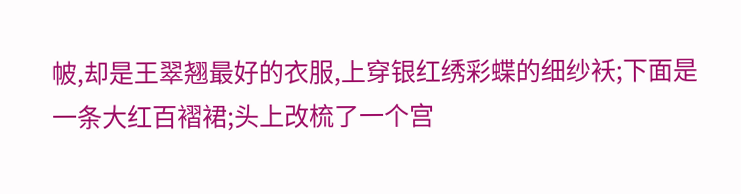帔,却是王翠翘最好的衣服,上穿银红绣彩蝶的细纱袄;下面是一条大红百褶裙;头上改梳了一个宫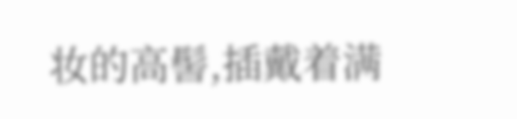妆的高髻,插戴着满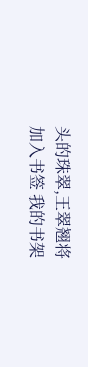头的珠翠,王翠翘将
加入书签 我的书架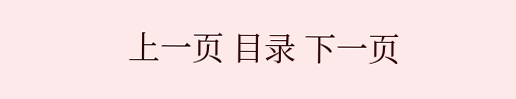上一页 目录 下一页